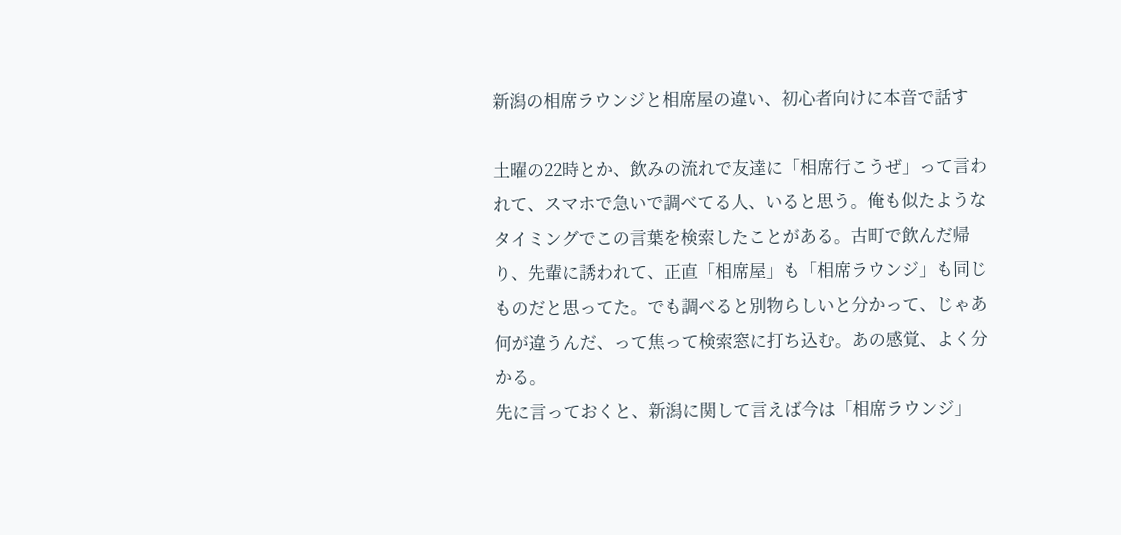新潟の相席ラウンジと相席屋の違い、初心者向けに本音で話す

土曜の22時とか、飲みの流れで友達に「相席行こうぜ」って言われて、スマホで急いで調べてる人、いると思う。俺も似たようなタイミングでこの言葉を検索したことがある。古町で飲んだ帰り、先輩に誘われて、正直「相席屋」も「相席ラウンジ」も同じものだと思ってた。でも調べると別物らしいと分かって、じゃあ何が違うんだ、って焦って検索窓に打ち込む。あの感覚、よく分かる。
先に言っておくと、新潟に関して言えば今は「相席ラウンジ」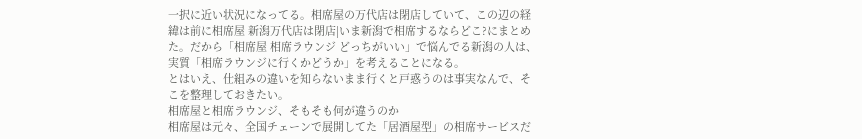一択に近い状況になってる。相席屋の万代店は閉店していて、この辺の経緯は前に相席屋 新潟万代店は閉店|いま新潟で相席するならどこ?にまとめた。だから「相席屋 相席ラウンジ どっちがいい」で悩んでる新潟の人は、実質「相席ラウンジに行くかどうか」を考えることになる。
とはいえ、仕組みの違いを知らないまま行くと戸惑うのは事実なんで、そこを整理しておきたい。
相席屋と相席ラウンジ、そもそも何が違うのか
相席屋は元々、全国チェーンで展開してた「居酒屋型」の相席サービスだ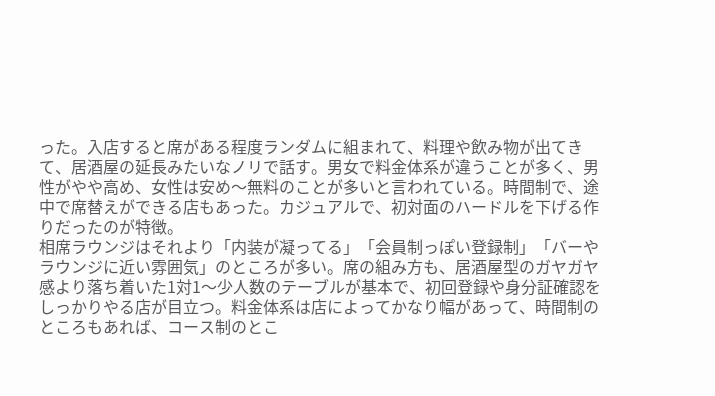った。入店すると席がある程度ランダムに組まれて、料理や飲み物が出てきて、居酒屋の延長みたいなノリで話す。男女で料金体系が違うことが多く、男性がやや高め、女性は安め〜無料のことが多いと言われている。時間制で、途中で席替えができる店もあった。カジュアルで、初対面のハードルを下げる作りだったのが特徴。
相席ラウンジはそれより「内装が凝ってる」「会員制っぽい登録制」「バーやラウンジに近い雰囲気」のところが多い。席の組み方も、居酒屋型のガヤガヤ感より落ち着いた1対1〜少人数のテーブルが基本で、初回登録や身分証確認をしっかりやる店が目立つ。料金体系は店によってかなり幅があって、時間制のところもあれば、コース制のとこ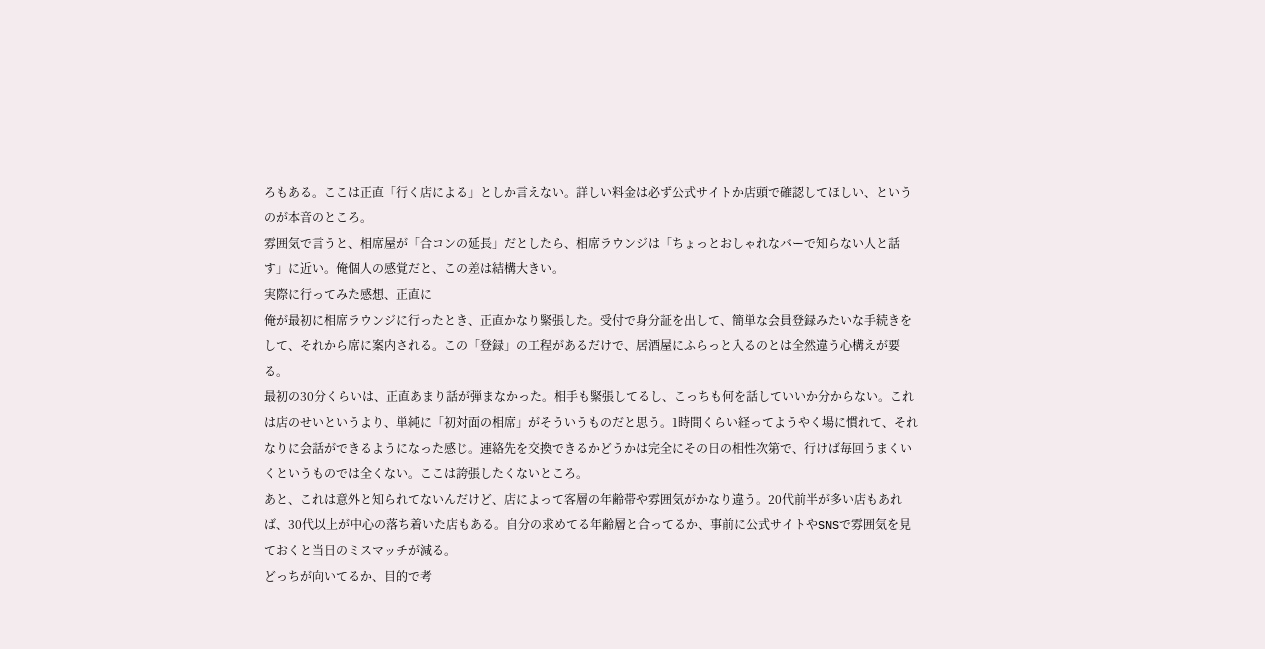ろもある。ここは正直「行く店による」としか言えない。詳しい料金は必ず公式サイトか店頭で確認してほしい、というのが本音のところ。
雰囲気で言うと、相席屋が「合コンの延長」だとしたら、相席ラウンジは「ちょっとおしゃれなバーで知らない人と話す」に近い。俺個人の感覚だと、この差は結構大きい。
実際に行ってみた感想、正直に
俺が最初に相席ラウンジに行ったとき、正直かなり緊張した。受付で身分証を出して、簡単な会員登録みたいな手続きをして、それから席に案内される。この「登録」の工程があるだけで、居酒屋にふらっと入るのとは全然違う心構えが要る。
最初の30分くらいは、正直あまり話が弾まなかった。相手も緊張してるし、こっちも何を話していいか分からない。これは店のせいというより、単純に「初対面の相席」がそういうものだと思う。1時間くらい経ってようやく場に慣れて、それなりに会話ができるようになった感じ。連絡先を交換できるかどうかは完全にその日の相性次第で、行けば毎回うまくいくというものでは全くない。ここは誇張したくないところ。
あと、これは意外と知られてないんだけど、店によって客層の年齢帯や雰囲気がかなり違う。20代前半が多い店もあれば、30代以上が中心の落ち着いた店もある。自分の求めてる年齢層と合ってるか、事前に公式サイトやSNSで雰囲気を見ておくと当日のミスマッチが減る。
どっちが向いてるか、目的で考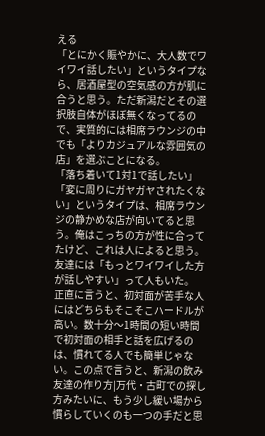える
「とにかく賑やかに、大人数でワイワイ話したい」というタイプなら、居酒屋型の空気感の方が肌に合うと思う。ただ新潟だとその選択肢自体がほぼ無くなってるので、実質的には相席ラウンジの中でも「よりカジュアルな雰囲気の店」を選ぶことになる。
「落ち着いて1対1で話したい」「変に周りにガヤガヤされたくない」というタイプは、相席ラウンジの静かめな店が向いてると思う。俺はこっちの方が性に合ってたけど、これは人によると思う。友達には「もっとワイワイした方が話しやすい」って人もいた。
正直に言うと、初対面が苦手な人にはどちらもそこそこハードルが高い。数十分〜1時間の短い時間で初対面の相手と話を広げるのは、慣れてる人でも簡単じゃない。この点で言うと、新潟の飲み友達の作り方|万代・古町での探し方みたいに、もう少し緩い場から慣らしていくのも一つの手だと思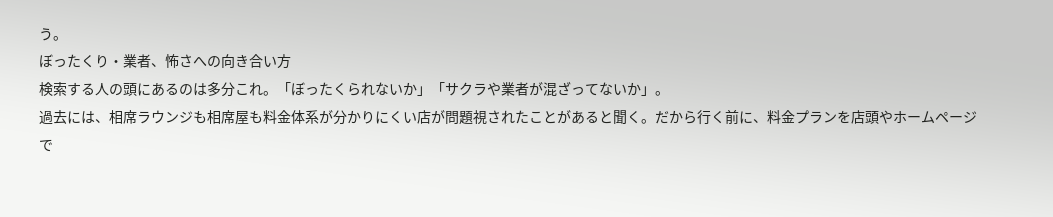う。
ぼったくり・業者、怖さへの向き合い方
検索する人の頭にあるのは多分これ。「ぼったくられないか」「サクラや業者が混ざってないか」。
過去には、相席ラウンジも相席屋も料金体系が分かりにくい店が問題視されたことがあると聞く。だから行く前に、料金プランを店頭やホームページで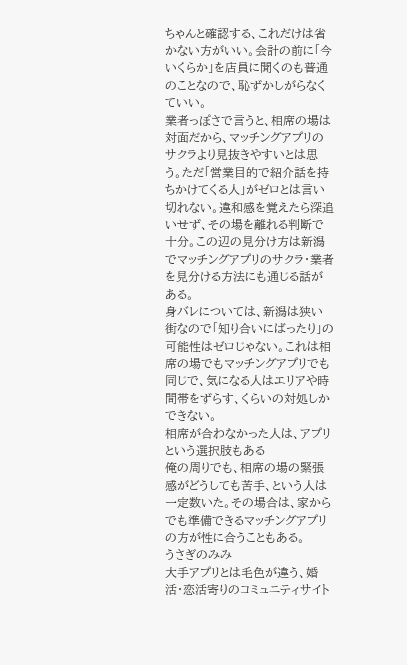ちゃんと確認する、これだけは省かない方がいい。会計の前に「今いくらか」を店員に聞くのも普通のことなので、恥ずかしがらなくていい。
業者っぽさで言うと、相席の場は対面だから、マッチングアプリのサクラより見抜きやすいとは思う。ただ「営業目的で紹介話を持ちかけてくる人」がゼロとは言い切れない。違和感を覚えたら深追いせず、その場を離れる判断で十分。この辺の見分け方は新潟でマッチングアプリのサクラ・業者を見分ける方法にも通じる話がある。
身バレについては、新潟は狭い街なので「知り合いにばったり」の可能性はゼロじゃない。これは相席の場でもマッチングアプリでも同じで、気になる人はエリアや時間帯をずらす、くらいの対処しかできない。
相席が合わなかった人は、アプリという選択肢もある
俺の周りでも、相席の場の緊張感がどうしても苦手、という人は一定数いた。その場合は、家からでも準備できるマッチングアプリの方が性に合うこともある。
うさぎのみみ
大手アプリとは毛色が違う、婚活・恋活寄りのコミュニティサイト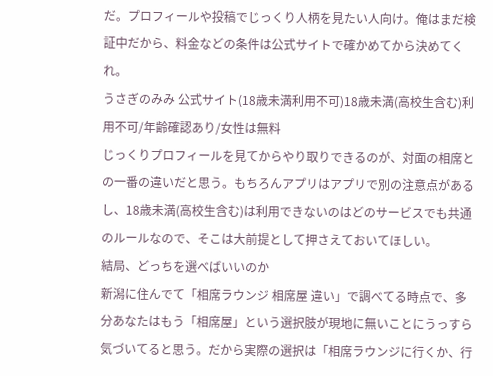だ。プロフィールや投稿でじっくり人柄を見たい人向け。俺はまだ検証中だから、料金などの条件は公式サイトで確かめてから決めてくれ。
うさぎのみみ 公式サイト(18歳未満利用不可)18歳未満(高校生含む)利用不可/年齢確認あり/女性は無料
じっくりプロフィールを見てからやり取りできるのが、対面の相席との一番の違いだと思う。もちろんアプリはアプリで別の注意点があるし、18歳未満(高校生含む)は利用できないのはどのサービスでも共通のルールなので、そこは大前提として押さえておいてほしい。
結局、どっちを選べばいいのか
新潟に住んでて「相席ラウンジ 相席屋 違い」で調べてる時点で、多分あなたはもう「相席屋」という選択肢が現地に無いことにうっすら気づいてると思う。だから実際の選択は「相席ラウンジに行くか、行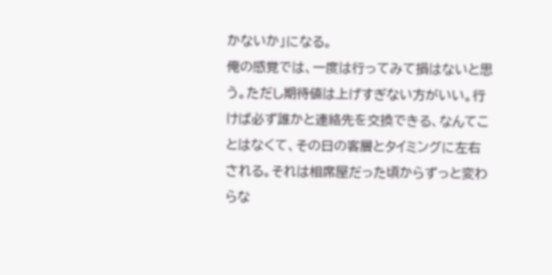かないか」になる。
俺の感覚では、一度は行ってみて損はないと思う。ただし期待値は上げすぎない方がいい。行けば必ず誰かと連絡先を交換できる、なんてことはなくて、その日の客層とタイミングに左右される。それは相席屋だった頃からずっと変わらな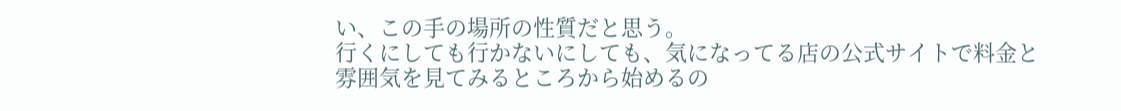い、この手の場所の性質だと思う。
行くにしても行かないにしても、気になってる店の公式サイトで料金と雰囲気を見てみるところから始めるの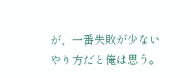が、一番失敗が少ないやり方だと俺は思う。